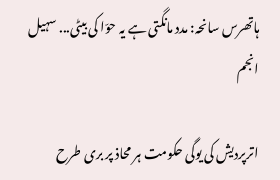ہاتھرس سانحہ: مدد مانگتی ہے یہ حوّا کی بیٹی... سہیل انجم

اترپردیش کی یوگی حکومت ہر محاذ پر بری طرح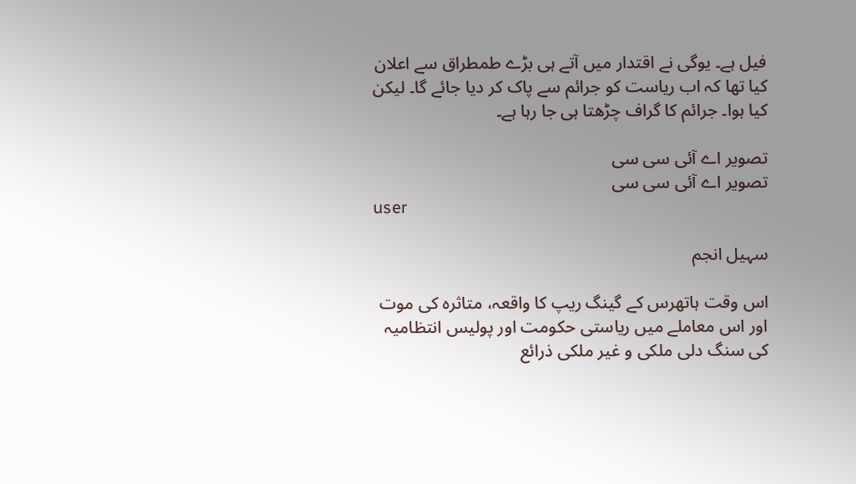فیل ہے۔ یوگی نے اقتدار میں آتے ہی بڑے طمطراق سے اعلان کیا تھا کہ اب ریاست کو جرائم سے پاک کر دیا جائے گا۔ لیکن کیا ہوا۔ جرائم کا گراف چڑھتا ہی جا رہا ہے۔

تصویر اے آئی سی سی
تصویر اے آئی سی سی
user

سہیل انجم

اس وقت ہاتھرس کے گینگ ریپ کا واقعہ، متاثرہ کی موت اور اس معاملے میں ریاستی حکومت اور پولیس انتظامیہ کی سنگ دلی ملکی و غیر ملکی ذرائع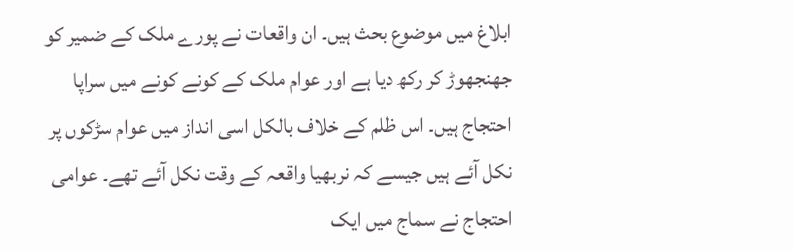ابلاغ میں موضوع بحث ہیں۔ ان واقعات نے پورے ملک کے ضمیر کو جھنجھوڑ کر رکھ دیا ہے اور عوام ملک کے کونے کونے میں سراپا احتجاج ہیں۔ اس ظلم کے خلاف بالکل اسی انداز میں عوام سڑکوں پر نکل آئے ہیں جیسے کہ نربھیا واقعہ کے وقت نکل آئے تھے۔ عوامی احتجاج نے سماج میں ایک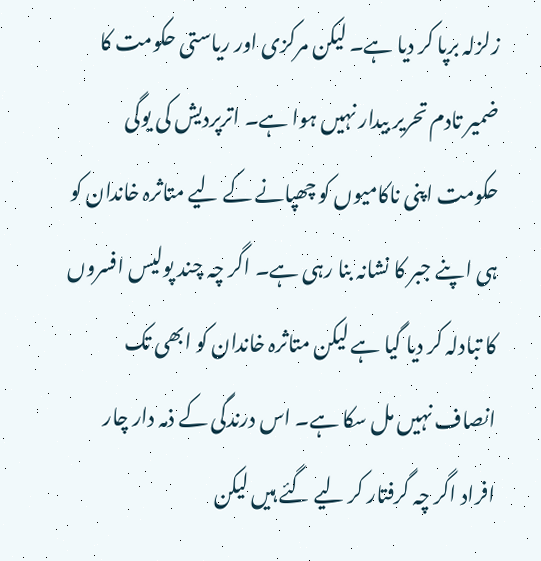زلزلہ برپا کر دیا ہے۔ لیکن مرکزی اور ریاستی حکومت کا ضمیر تادم تحریر بیدار نہیں ہوا ہے۔ اترپردیش کی یوگی حکومت اپنی ناکامیوں کو چھپانے کے لیے متاثرہ خاندان کو ہی اپنے جبر کا نشانہ بنا رہی ہے۔ اگر چہ چند پولیس افسروں کا تبادلہ کر دیا گیا ہے لیکن متاثرہ خاندان کو ابھی تک انصاف نہیں مل سکا ہے۔ اس درندگی کے ذمہ دار چار افراد اگر چہ گرفتار کر لیے گئے ہیں لیکن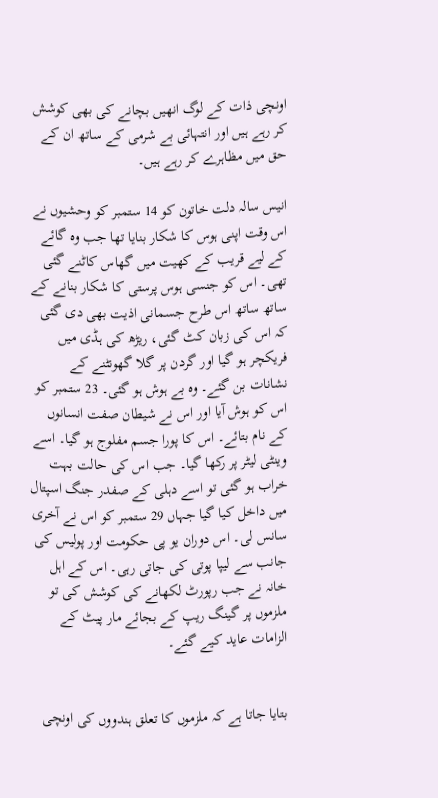اونچی ذات کے لوگ انھیں بچانے کی بھی کوشش کر رہے ہیں اور انتہائی بے شرمی کے ساتھ ان کے حق میں مظاہرے کر رہے ہیں۔

انیس سالہ دلت خاتون کو 14 ستمبر کو وحشیوں نے اس وقت اپنی ہوس کا شکار بنایا تھا جب وہ گائے کے لیے قریب کے کھیت میں گھاس کاٹنے گئی تھی۔ اس کو جنسی ہوس پرستی کا شکار بنانے کے ساتھ ساتھ اس طرح جسمانی اذیت بھی دی گئی کہ اس کی زبان کٹ گئی، ریڑھ کی ہڈی میں فریکچر ہو گیا اور گردن پر گلا گھونٹنے کے نشانات بن گئے۔ وہ بے ہوش ہو گئی۔ 23 ستمبر کو اس کو ہوش آیا اور اس نے شیطان صفت انسانوں کے نام بتائے۔ اس کا پورا جسم مفلوج ہو گیا۔ اسے وینٹی لیٹر پر رکھا گیا۔ جب اس کی حالت بہت خراب ہو گئی تو اسے دہلی کے صفدر جنگ اسپتال میں داخل کیا گیا جہاں 29 ستمبر کو اس نے آخری سانس لی۔ اس دوران یو پی حکومت اور پولیس کی جانب سے لیپا پوتی کی جاتی رہی۔ اس کے اہل خانہ نے جب رپورٹ لکھانے کی کوشش کی تو ملزموں پر گینگ ریپ کے بجائے مار پیٹ کے الزامات عاید کیے گئے۔


بتایا جاتا ہے کہ ملزموں کا تعلق ہندووں کی اونچی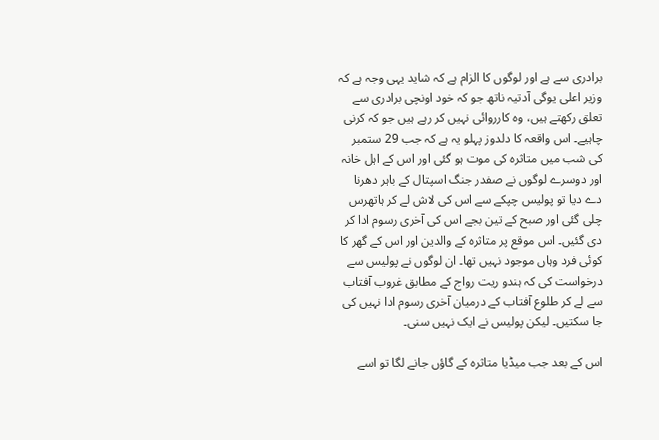برادری سے ہے اور لوگوں کا الزام ہے کہ شاید یہی وجہ ہے کہ وزیر اعلی یوگی آدتیہ ناتھ جو کہ خود اونچی برادری سے تعلق رکھتے ہیں، وہ کارروائی نہیں کر رہے ہیں جو کہ کرنی چاہیے۔ اس واقعہ کا دلدوز پہلو یہ ہے کہ جب 29 ستمبر کی شب میں متاثرہ کی موت ہو گئی اور اس کے اہل خانہ اور دوسرے لوگوں نے صفدر جنگ اسپتال کے باہر دھرنا دے دیا تو پولیس چپکے سے اس کی لاش لے کر ہاتھرس چلی گئی اور صبح کے تین بجے اس کی آخری رسوم ادا کر دی گئیں۔ اس موقع پر متاثرہ کے والدین اور اس کے گھر کا کوئی فرد وہاں موجود نہیں تھا۔ ان لوگوں نے پولیس سے درخواست کی کہ ہندو ریت رواج کے مطابق غروب آفتاب سے لے کر طلوع آفتاب کے درمیان آخری رسوم ادا نہیں کی جا سکتیں۔ لیکن پولیس نے ایک نہیں سنی۔

اس کے بعد جب میڈیا متاثرہ کے گاؤں جانے لگا تو اسے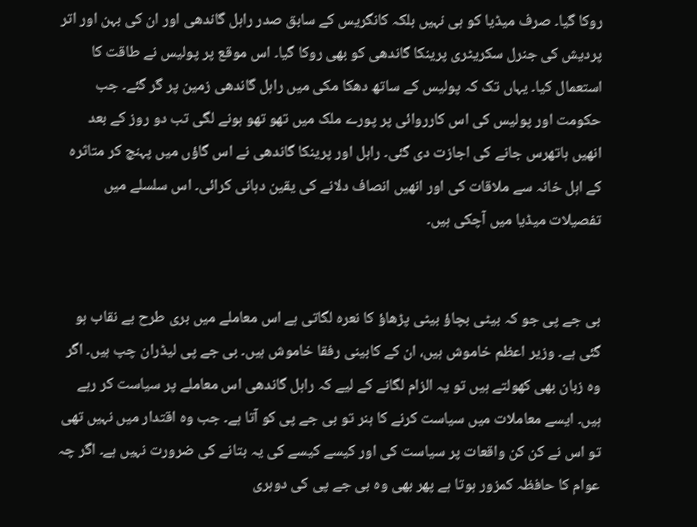روکا گیا۔ صرف میڈیا کو ہی نہیں بلکہ کانگریس کے سابق صدر راہل گاندھی اور ان کی بہن اور اتر پردیش کی جنرل سکریٹری پرینکا گاندھی کو بھی روکا گیا۔ اس موقع پر پولیس نے طاقت کا استعمال کیا۔ یہاں تک کہ پولیس کے ساتھ دھکا مکی میں راہل گاندھی زمین پر گر گئے۔ جب حکومت اور پولیس کی اس کارروائی پر پورے ملک میں تھو تھو ہونے لگی تب دو روز کے بعد انھیں ہاتھرس جانے کی اجازت دی گئی۔ راہل اور پرینکا گاندھی نے اس گاؤں میں پہنچ کر متاثرہ کے اہل خانہ سے ملاقات کی اور انھیں انصاف دلانے کی یقین دہانی کرائی۔ اس سلسلے میں تفصیلات میڈیا میں آچکی ہیں۔


بی جے پی جو کہ بیٹی بچاؤ بیٹی پڑھاؤ کا نعرہ لگاتی ہے اس معاملے میں بری طرح بے نقاب ہو گئی ہے۔ وزیر اعظم خاموش ہیں، ان کے کابینی رفقا خاموش ہیں۔ بی جے پی لیڈران چپ ہیں۔ اگر وہ زبان بھی کھولتے ہیں تو یہ الزام لگانے کے لیے کہ راہل گاندھی اس معاملے پر سیاست کر رہے ہیں۔ ایسے معاملات میں سیاست کرنے کا ہنر تو بی جے پی کو آتا ہے۔ جب وہ اقتدار میں نہیں تھی تو اس نے کن کن واقعات پر سیاست کی اور کیسے کیسے کی یہ بتانے کی ضرورت نہیں ہے۔ اگر چہ عوام کا حافظہ کمزور ہوتا ہے پھر بھی وہ بی جے پی کی دوہری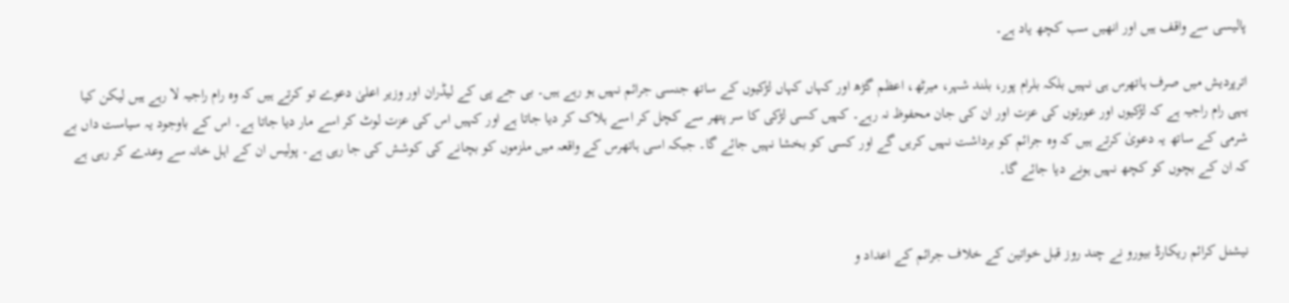پالیسی سے واقف ہیں اور انھیں سب کچھ یاد ہے۔

اترپردیش میں صرف ہاتھرس ہی نہیں بلکہ بلرام پور، بلند شہر، میرٹھ، اعظم گڑھ اور کہاں کہاں لڑکیوں کے ساتھ جنسی جرائم نہیں ہو رہے ہیں۔ بی جے پی کے لیڈران اور وزیر اعلیٰ دعوے تو کرتے ہیں کہ وہ رام راجیہ لا رہے ہیں لیکن کیا یہی رام راجیہ ہے کہ لڑکیوں اور عورتوں کی عزت اور ان کی جان محفوظ نہ رہے۔ کہیں کسی لڑکی کا سر پتھر سے کچل کر اسے ہلاک کر دیا جاتا ہے اور کہیں اس کی عزت لوٹ کر اسے مار دیا جاتا ہے۔ اس کے باوجود یہ سیاست داں بے شرمی کے ساتھ یہ دعویٰ کرتے ہیں کہ وہ جرائم کو برداشت نہیں کریں گے اور کسی کو بخشا نہیں جائے گا۔ جبکہ اسی ہاتھرس کے واقعہ میں ملزموں کو بچانے کی کوشش کی جا رہی ہے۔ پولیس ان کے اہل خانہ سے وعدے کر رہی ہے کہ ان کے بچوں کو کچھ نہیں ہونے دیا جائے گا۔


نیشنل کرائم ریکارڈ بیورو نے چند روز قبل خواتین کے خلاف جرائم کے اعداد و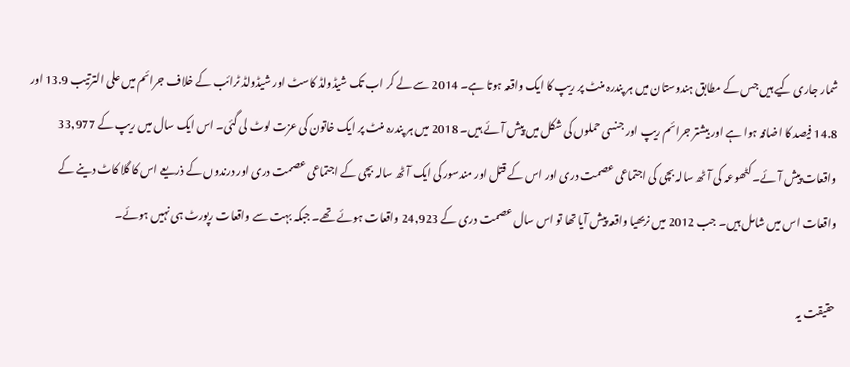شمار جاری کیے ہیں جس کے مطابق ہندوستان میں ہر پندرہ منٹ پر ریپ کا ایک واقعہ ہوتا ہے۔ 2014 سے لے کر اب تک شیڈولڈ کاسٹ اور شیڈولڈ ٹرائب کے خلاف جرائم میں علی الترتیب 13.9 اور 14.8 فیصد کا اضافہ ہوا ہے اور بیشتر جرائم ریپ اور جنسی حملوں کی شکل میں پیش آئے ہیں۔ 2018 میں ہر پندرہ منٹ پر ایک خاتون کی عزت لوٹ لی گئی۔ اس ایک سال میں ریپ کے 33,977 واقعات پیش آئے۔ کٹھوعہ کی آٹھ سالہ بچی کی اجتماعی عصمت دری اور اس کے قتل اور مندسور کی ایک آٹھ سالہ بچی کے اجتماعی عصمت دری اور درندوں کے ذریعے اس کا گلا کاٹ دینے کے واقعات اس میں شامل ہیں۔ جب 2012 میں نربھیا واقعہ پیش آیا تھا تو اس سال عصمت دری کے 24,923 واقعات ہوئے تھے۔ جبکہ بہت سے واقعات رپورٹ ہی نہیں ہوئے۔

حقیقت یہ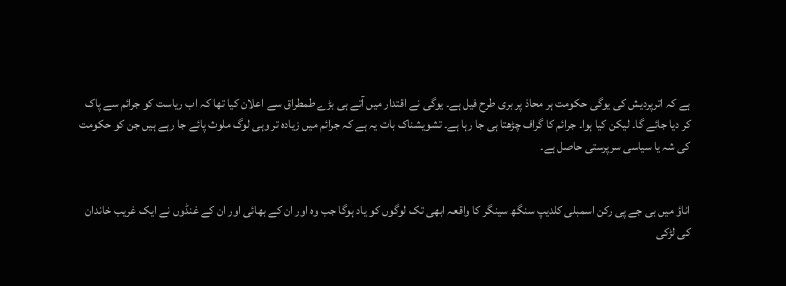ہے کہ اترپردیش کی یوگی حکومت ہر محاذ پر بری طرح فیل ہے۔ یوگی نے اقتدار میں آتے ہی بڑے طمطراق سے اعلان کیا تھا کہ اب ریاست کو جرائم سے پاک کر دیا جائے گا۔ لیکن کیا ہوا۔ جرائم کا گراف چڑھتا ہی جا رہا ہے۔ تشویشناک بات یہ ہے کہ جرائم میں زیادہ تر وہی لوگ ملوث پائے جا رہے ہیں جن کو حکومت کی شہ یا سیاسی سرپرستی حاصل ہے۔


اناؤ میں بی جے پی رکن اسمبلی کلدیپ سنگھ سینگر کا واقعہ ابھی تک لوگوں کو یاد ہوگا جب وہ اور ان کے بھائی اور ان کے غنڈوں نے ایک غریب خاندان کی لڑکی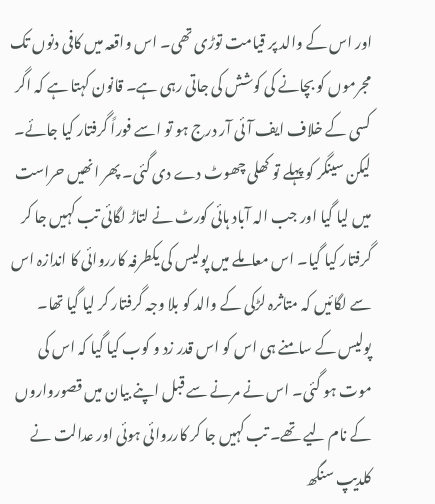اور اس کے والد پر قیامت توڑی تھی۔ اس واقعہ میں کافی دنوں تک مجرموں کو بچانے کی کوشش کی جاتی رہی ہے۔ قانون کہتا ہے کہ اگر کسی کے خلاف ایف آئی آر درج ہو تو اسے فوراً گرفتار کیا جائے۔ لیکن سینگر کو پہلے تو کھلی چھوٹ دے دی گئی۔ پھر انھیں حراست میں لیا گیا اور جب الہ آباد ہائی کورٹ نے لتاڑ لگائی تب کہیں جا کر گرفتار کیا گیا۔ اس معاملے میں پولیس کی یکطرفہ کارروائی کا اندازہ اس سے لگائیں کہ متاثرہ لڑکی کے والد کو بلا وجہ گرفتار کر لیا گیا تھا۔ پولیس کے سامنے ہی اس کو اس قدر زد و کوب کیا گیا کہ اس کی موت ہو گئی۔ اس نے مرنے سے قبل اپنے بیان میں قصورواروں کے نام لیے تھے۔ تب کہیں جا کر کارروائی ہوئی اور عدالت نے کلدیپ سنگھ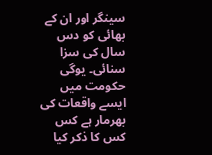سینگر اور ان کے بھائی کو دس سال کی سزا سنائی۔ یوگی حکومت میں ایسے واقعات کی بھرمار ہے کس کس کا ذکر کیا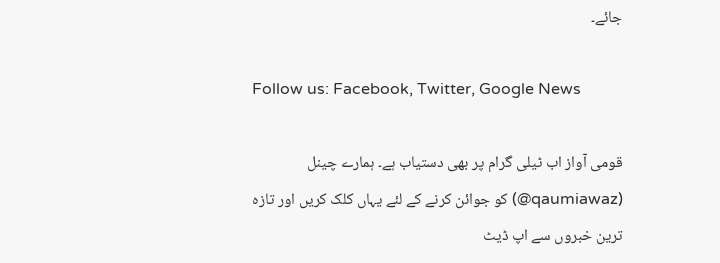جائے۔

Follow us: Facebook, Twitter, Google News

قومی آواز اب ٹیلی گرام پر بھی دستیاب ہے۔ ہمارے چینل (qaumiawaz@) کو جوائن کرنے کے لئے یہاں کلک کریں اور تازہ ترین خبروں سے اپ ڈیٹ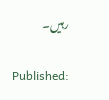رہیں۔


Published: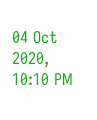04 Oct 2020, 10:10 PM